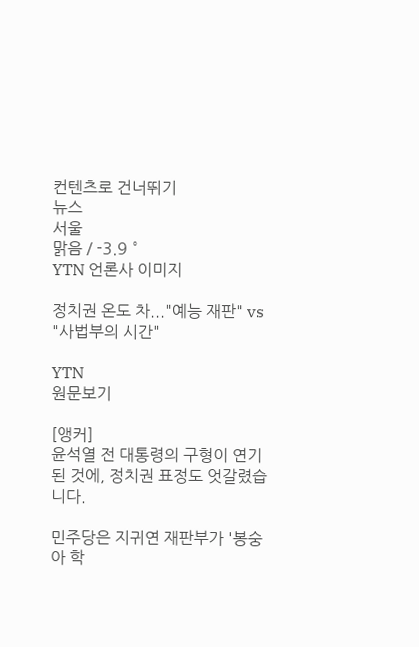컨텐츠로 건너뛰기
뉴스
서울
맑음 / -3.9 °
YTN 언론사 이미지

정치권 온도 차..."예능 재판" vs "사법부의 시간"

YTN
원문보기

[앵커]
윤석열 전 대통령의 구형이 연기된 것에, 정치권 표정도 엇갈렸습니다.

민주당은 지귀연 재판부가 '봉숭아 학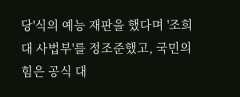당'식의 예능 재판을 했다며 '조희대 사법부'를 정조준했고, 국민의힘은 공식 대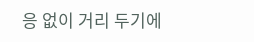응 없이 거리 두기에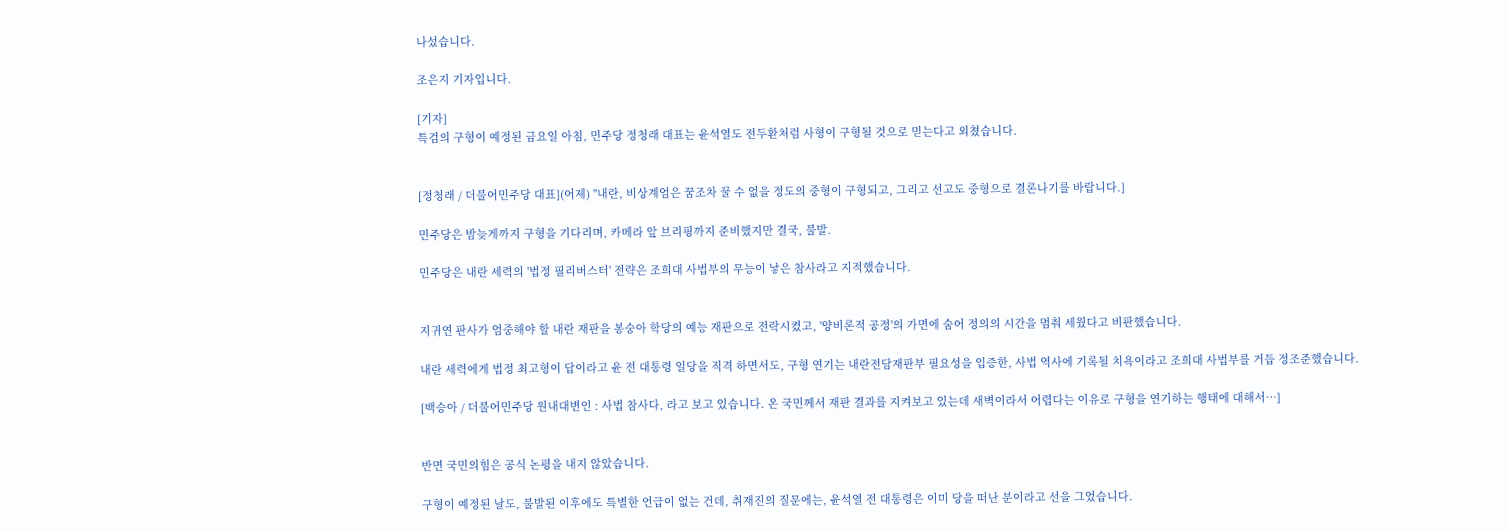나섰습니다.

조은지 기자입니다.

[기자]
특검의 구형이 예정된 금요일 아침, 민주당 정청래 대표는 윤석열도 전두환처럼 사형이 구형될 것으로 믿는다고 외쳤습니다.


[정청래 / 더불어민주당 대표](어제) "내란, 비상계엄은 꿈조차 꿀 수 없을 정도의 중형이 구형되고, 그리고 선고도 중형으로 결론나기를 바랍니다.]

민주당은 밤늦게까지 구형을 기다리며, 카메라 앞 브리핑까지 준비했지만 결국, 불발.

민주당은 내란 세력의 '법정 필리버스터' 전략은 조희대 사법부의 무능이 낳은 참사라고 지적했습니다.


지귀연 판사가 엄중해야 할 내란 재판을 봉숭아 학당의 예능 재판으로 전락시켰고, '양비론적 공정'의 가면에 숨어 정의의 시간을 멈춰 세웠다고 비판했습니다.

내란 세력에게 법정 최고형이 답이라고 윤 전 대통령 일당을 직격 하면서도, 구형 연기는 내란전담재판부 필요성을 입증한, 사법 역사에 기록될 치욕이라고 조희대 사법부를 거듭 정조준했습니다.

[백승아 / 더불어민주당 원내대변인 : 사법 참사다, 라고 보고 있습니다. 온 국민께서 재판 결과를 지켜보고 있는데 새벽이라서 어렵다는 이유로 구형을 연기하는 행태에 대해서…]


반면 국민의힘은 공식 논평을 내지 않았습니다.

구형이 예정된 날도, 불발된 이후에도 특별한 언급이 없는 건데, 취재진의 질문에는, 윤석열 전 대통령은 이미 당을 떠난 분이라고 선을 그었습니다.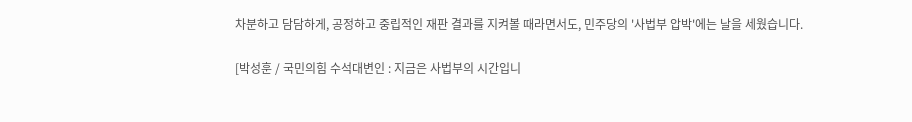차분하고 담담하게, 공정하고 중립적인 재판 결과를 지켜볼 때라면서도, 민주당의 '사법부 압박'에는 날을 세웠습니다.

[박성훈 / 국민의힘 수석대변인 : 지금은 사법부의 시간입니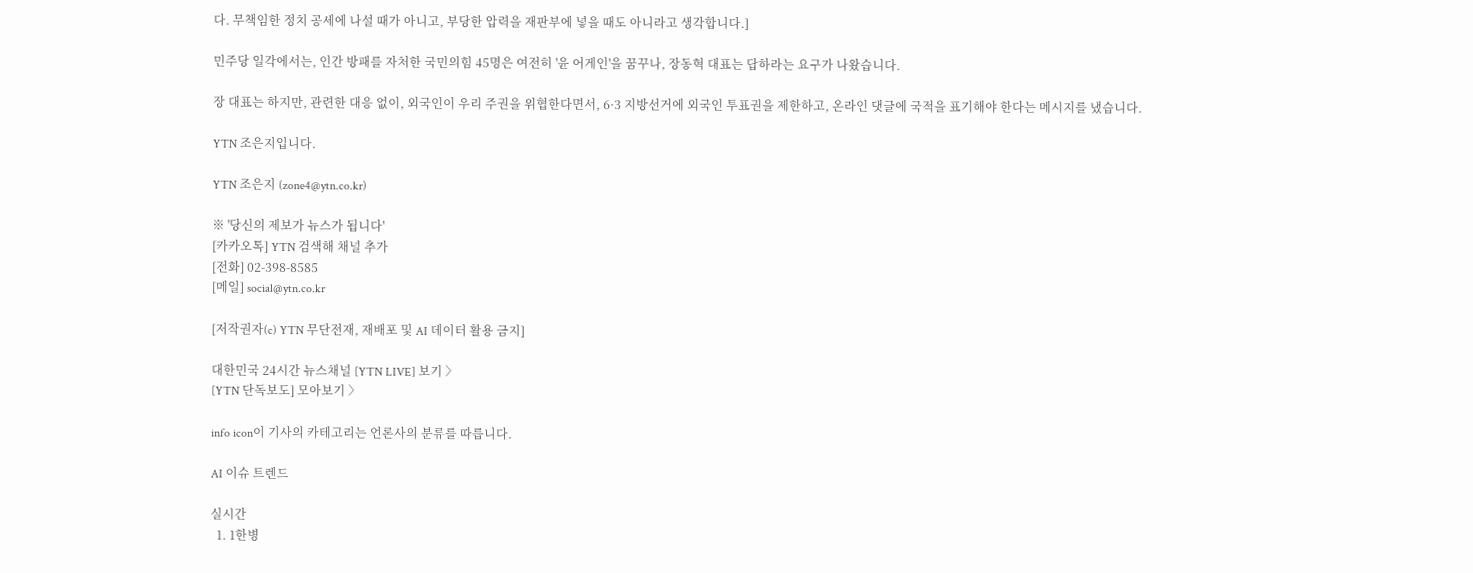다. 무책임한 정치 공세에 나설 때가 아니고, 부당한 압력을 재판부에 넣을 때도 아니라고 생각합니다.]

민주당 일각에서는, 인간 방패를 자처한 국민의힘 45명은 여전히 '윤 어게인'을 꿈꾸나, 장동혁 대표는 답하라는 요구가 나왔습니다.

장 대표는 하지만, 관련한 대응 없이, 외국인이 우리 주권을 위협한다면서, 6·3 지방선거에 외국인 투표권을 제한하고, 온라인 댓글에 국적을 표기해야 한다는 메시지를 냈습니다.

YTN 조은지입니다.

YTN 조은지 (zone4@ytn.co.kr)

※ '당신의 제보가 뉴스가 됩니다'
[카카오톡] YTN 검색해 채널 추가
[전화] 02-398-8585
[메일] social@ytn.co.kr

[저작권자(c) YTN 무단전재, 재배포 및 AI 데이터 활용 금지]

대한민국 24시간 뉴스채널 [YTN LIVE] 보기 〉
[YTN 단독보도] 모아보기 〉

info icon이 기사의 카테고리는 언론사의 분류를 따릅니다.

AI 이슈 트렌드

실시간
  1. 1한병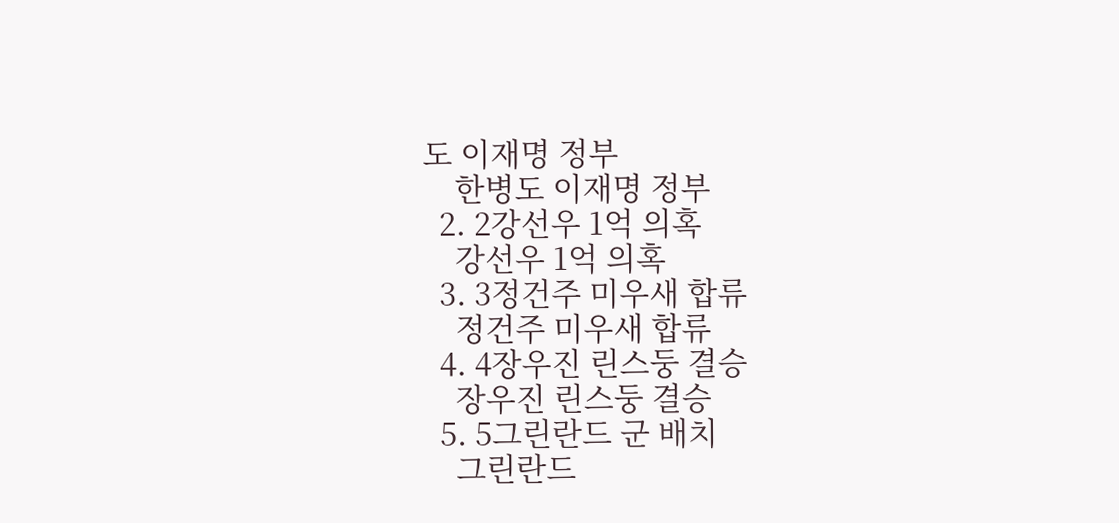도 이재명 정부
    한병도 이재명 정부
  2. 2강선우 1억 의혹
    강선우 1억 의혹
  3. 3정건주 미우새 합류
    정건주 미우새 합류
  4. 4장우진 린스둥 결승
    장우진 린스둥 결승
  5. 5그린란드 군 배치
    그린란드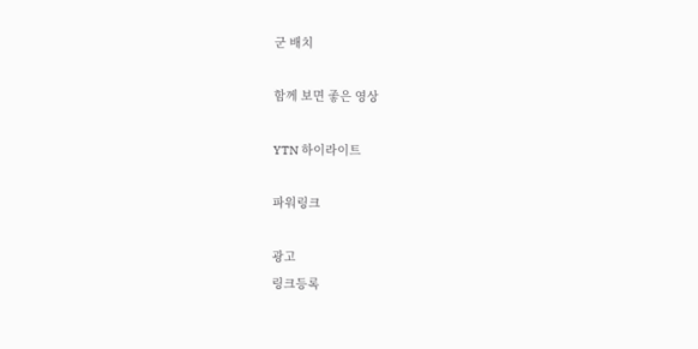군 배치

함께 보면 좋은 영상

YTN 하이라이트

파워링크

광고
링크등록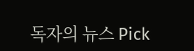독자의 뉴스 Pick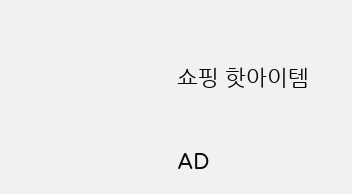쇼핑 핫아이템

AD